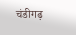चंडीगढ़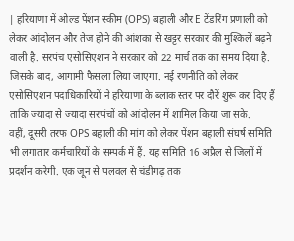| हरियाणा में ओल्ड पेंशन स्कीम (OPS) बहाली और E टेंडरिंग प्रणाली को लेकर आंदोलन और तेज होने की आंशका से खट्टर सरकार की मुश्किलें बढ़ने वाली है. सरपंच एसोसिएशन ने सरकार को 22 मार्च तक का समय दिया है. जिसके बाद, आगामी फैसला लिया जाएगा. नई रणनीति को लेकर एसोसिएशन पदाधिकारियों ने हरियाणा के ब्लाक स्तर पर दौरें शुरू कर दिए हैं ताकि ज्यादा से ज्यादा सरपंचों को आंदोलन में शामिल किया जा सके.
वहीं, दूसरी तरफ OPS बहाली की मांग को लेकर पेंशन बहाली संघर्ष समिति भी लगातार कर्मचारियों के सम्पर्क में हैं. यह समिति 16 अप्रैल से जिलों में प्रदर्शन करेगी. एक जून से पलवल से चंडीगढ़ तक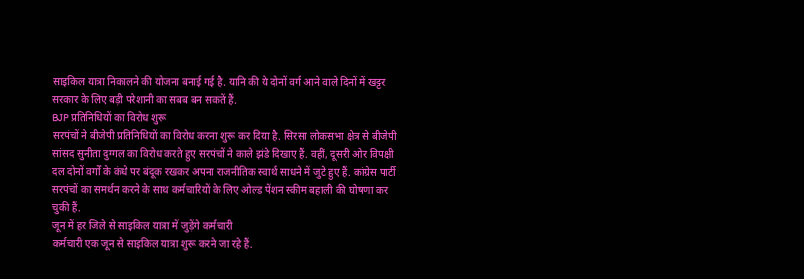साइकिल यात्रा निकालने की योजना बनाई गई है. यानि की ये दोनों वर्ग आने वाले दिनों में खट्टर सरकार के लिए बड़ी परेशानी का सबब बन सकतें हैं.
BJP प्रतिनिधियों का विरोध शुरू
सरपंचों ने बीजेपी प्रतिनिधियों का विरोध करना शुरू कर दिया है. सिरसा लोकसभा क्षेत्र से बीजेपी सांसद सुनीता दुग्गल का विरोध करते हुए सरपंचों ने काले झंडे दिखाए हैं. वहीं, दूसरी ओर विपक्षी दल दोनों वर्गों के कंधे पर बंदूक रखकर अपना राजनीतिक स्वार्थ साधने में जुटे हुए हैं. कांग्रेस पार्टी सरपंचों का समर्थन करने के साथ कर्मचारियों के लिए ओल्ड पेंशन स्कीम बहाली की घोषणा कर चुकी हैं.
जून में हर जिले से साइकिल यात्रा में जुड़ेंगे कर्मचारी
कर्मचारी एक जून से साइकिल यात्रा शुरू करने जा रहे हैं.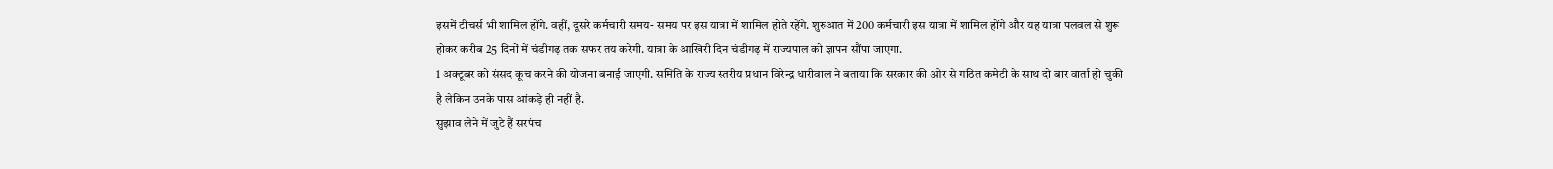इसमें टीचर्स भी शामिल होंगे. वहीं, दूसरे कर्मचारी समय- समय पर इस यात्रा में शामिल होते रहेंगे. शुरुआत में 200 कर्मचारी इस यात्रा में शामिल होंगे और यह यात्रा पलवल से शुरू होकर करीब 25 दिनों में चंडीगढ़ तक सफर तय करेगी. यात्रा के आखिरी दिन चंडीगढ़ में राज्यपाल को ज्ञापन सौंपा जाएगा.
1 अक्टूबर को संसद कूच करने की योजना बनाई जाएगी. समिति के राज्य स्तरीय प्रधान विरेन्द्र धारीवाल ने बताया कि सरकार की ओर से गठित कमेटी के साथ दो बार वार्ता हो चुकी है लेकिन उनके पास आंकड़े ही नहीं है.
सुझाव लेने में जुटे हैं सरपंच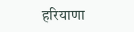हरियाणा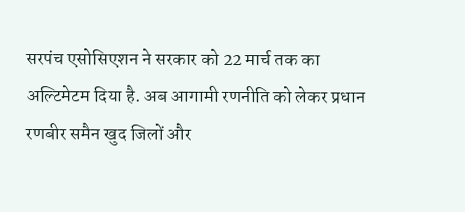सरपंच एसोसिएशन ने सरकार को 22 मार्च तक का अल्टिमेटम दिया है. अब आगामी रणनीति को लेकर प्रधान रणबीर समैन खुद जिलों और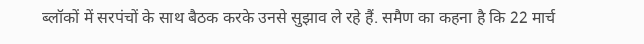ब्लॉकों में सरपंचों के साथ बैठक करके उनसे सुझाव ले रहे हैं. समैण का कहना है कि 22 मार्च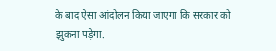के बाद ऐसा आंदोलन किया जाएगा कि सरकार को झुकना पड़ेगा.